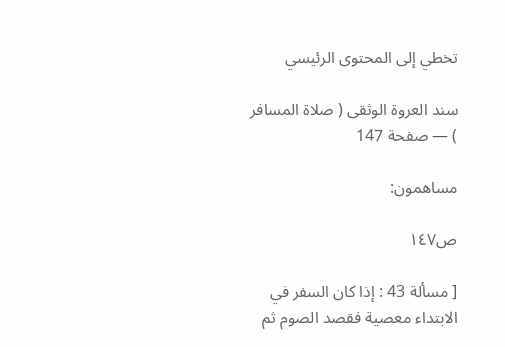تخطي إلى المحتوى الرئيسي

سند العروة الوثقى ( صلاة المسافر ) — صفحة 147

مساهمون:

ص١٤٧

[ مسألة 43 : إذا كان السفر في الابتداء معصية فقصد الصوم ثم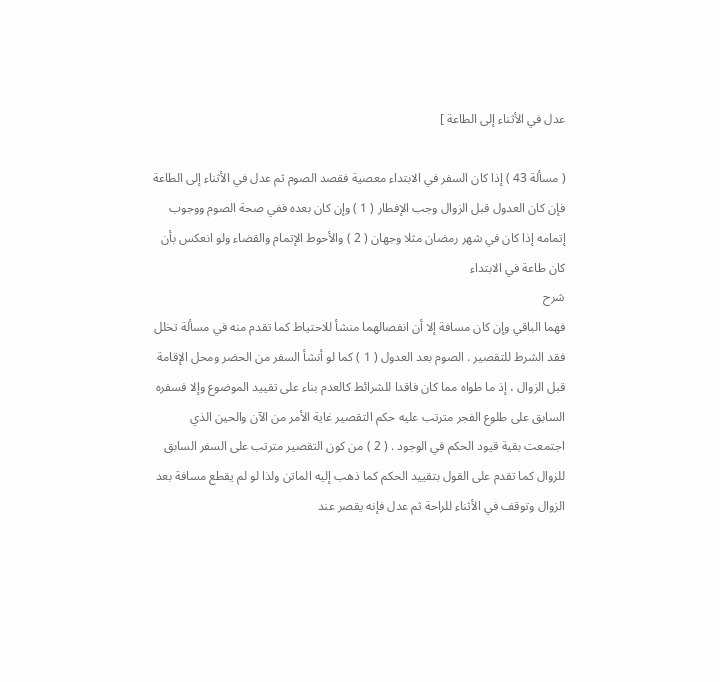عدل في الأثناء إلى الطاعة ]

( مسألة 43 ) إذا كان السفر في الابتداء معصية فقصد الصوم ثم عدل في الأثناء إلى الطاعة فإن كان العدول قبل الزوال وجب الإفطار ( 1 ) وإن كان بعده ففي صحة الصوم ووجوب إتمامه إذا كان في شهر رمضان مثلا وجهان ( 2 ) والأحوط الإتمام والقضاء ولو انعكس بأن كان طاعة في الابتداء
شرح
فهما الباقي وإن كان مسافة إلا أن انفصالهما منشأ للاحتياط كما تقدم منه في مسألة تخلل فقد الشرط للتقصير . الصوم بعد العدول ( 1 ) كما لو أنشأ السفر من الحضر ومحل الإقامة قبل الزوال ، إذ ما طواه مما كان فاقدا للشرائط كالعدم بناء على تقييد الموضوع وإلا فسفره السابق على طلوع الفجر مترتب عليه حكم التقصير غاية الأمر من الآن والحين الذي اجتمعت بقية قيود الحكم في الوجود . ( 2 ) من كون التقصير مترتب على السفر السابق للزوال كما تقدم على القول بتقييد الحكم كما ذهب إليه الماتن ولذا لو لم يقطع مسافة بعد الزوال وتوقف في الأثناء للراحة ثم عدل فإنه يقصر عند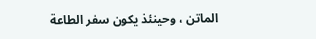الماتن ، وحينئذ يكون سفر الطاعة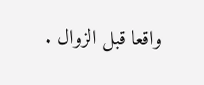واقعا قبل الزوال .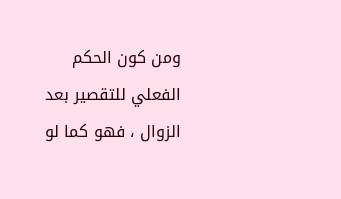ومن كون الحكم الفعلي للتقصير بعد الزوال ، فهو كما لو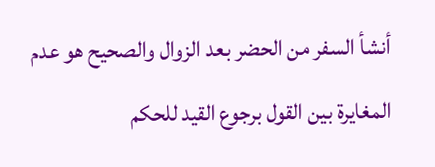أنشأ السفر من الحضر بعد الزوال والصحيح هو عدم المغايرة بين القول برجوع القيد للحكم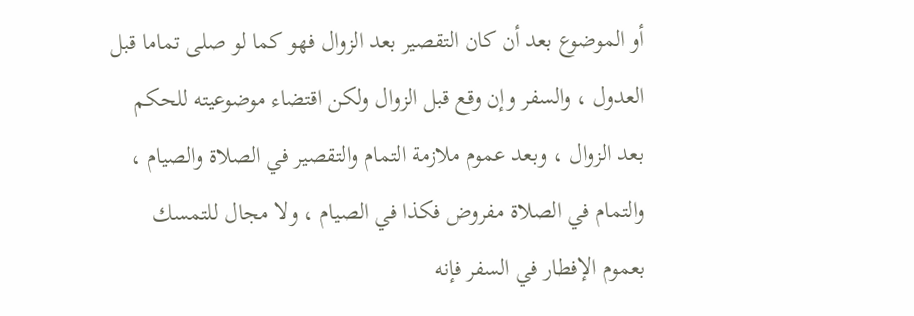أو الموضوع بعد أن كان التقصير بعد الزوال فهو كما لو صلى تماما قبل العدول ، والسفر وإن وقع قبل الزوال ولكن اقتضاء موضوعيته للحكم بعد الزوال ، وبعد عموم ملازمة التمام والتقصير في الصلاة والصيام ، والتمام في الصلاة مفروض فكذا في الصيام ، ولا مجال للتمسك بعموم الإفطار في السفر فإنه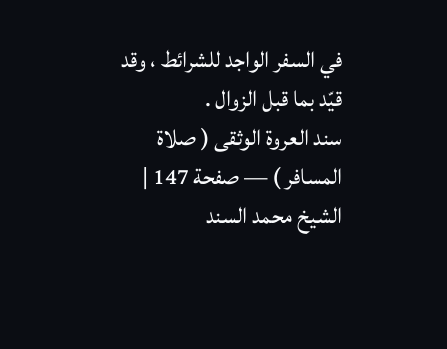في السفر الواجد للشرائط ، وقد قيّد بما قبل الزوال .
سند العروة الوثقى ( صلاة المسافر ) — صفحة 147 | الشيخ محمد السند